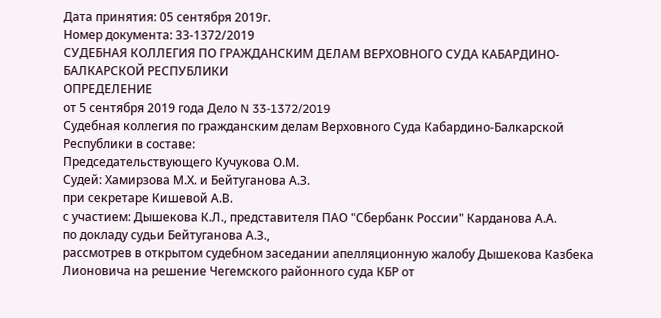Дата принятия: 05 сентября 2019г.
Номер документа: 33-1372/2019
СУДЕБНАЯ КОЛЛЕГИЯ ПО ГРАЖДАНСКИМ ДЕЛАМ ВЕРХОВНОГО СУДА КАБАРДИНО-БАЛКАРСКОЙ РЕСПУБЛИКИ
ОПРЕДЕЛЕНИЕ
от 5 сентября 2019 года Дело N 33-1372/2019
Судебная коллегия по гражданским делам Верховного Суда Кабардино-Балкарской Республики в составе:
Председательствующего Кучукова О.М.
Судей: Хамирзова М.Х. и Бейтуганова А.З.
при секретаре Кишевой А.В.
с участием: Дышекова К.Л., представителя ПАО "Сбербанк России" Карданова А.А.
по докладу судьи Бейтуганова А.З.,
рассмотрев в открытом судебном заседании апелляционную жалобу Дышекова Казбека Лионовича на решение Чегемского районного суда КБР от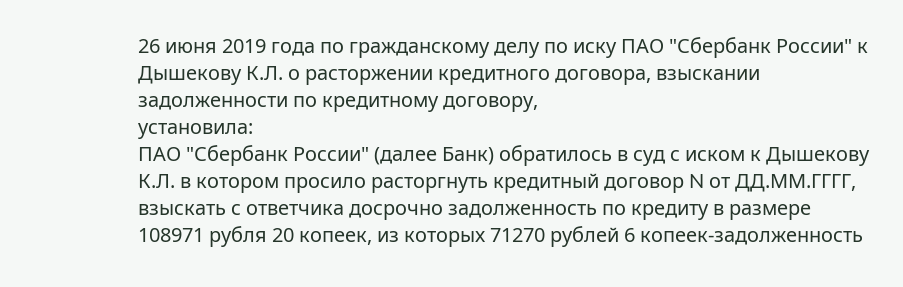26 июня 2019 года по гражданскому делу по иску ПАО "Сбербанк России" к Дышекову К.Л. о расторжении кредитного договора, взыскании задолженности по кредитному договору,
установила:
ПАО "Сбербанк России" (далее Банк) обратилось в суд с иском к Дышекову К.Л. в котором просило расторгнуть кредитный договор N от ДД.ММ.ГГГГ, взыскать с ответчика досрочно задолженность по кредиту в размере 108971 рубля 20 копеек, из которых 71270 рублей 6 копеек-задолженность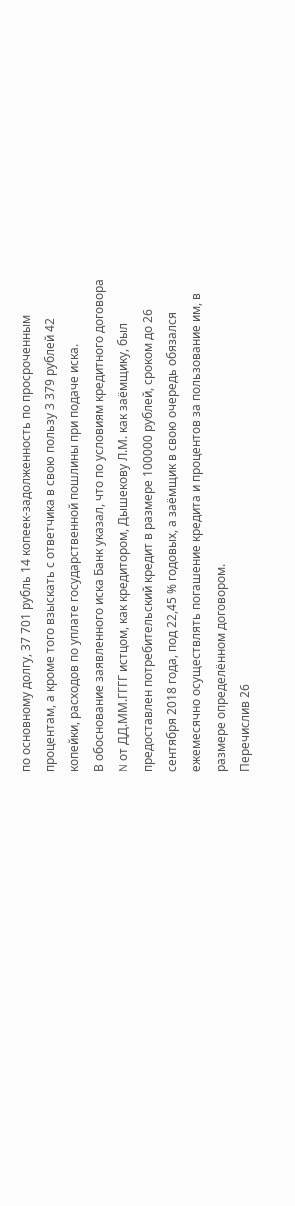по основному долгу, 37 701 рубль 14 копеек-задолженность по просроченным процентам, а кроме того взыскать с ответчика в свою пользу 3 379 рублей 42 копейки, расходов по уплате государственной пошлины при подаче иска.
В обоснование заявленного иска Банк указал, что по условиям кредитного договора N от ДД.ММ.ГГГГ истцом, как кредитором, Дышекову Л.М. как заёмщику, был предоставлен потребительский кредит в размере 100000 рублей, сроком до 26 сентября 2018 года, под 22,45 % годовых, а заёмщик в свою очередь обязался ежемесячно осуществлять погашение кредита и процентов за пользование им, в размере определённом договором.
Перечислив 26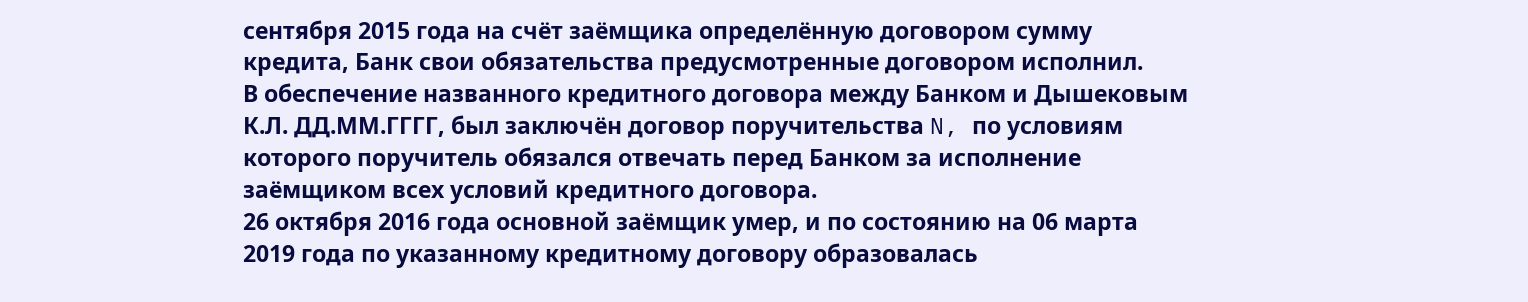сентября 2015 года на счёт заёмщика определённую договором сумму кредита, Банк свои обязательства предусмотренные договором исполнил.
В обеспечение названного кредитного договора между Банком и Дышековым К.Л. ДД.ММ.ГГГГ, был заключён договор поручительства N, по условиям которого поручитель обязался отвечать перед Банком за исполнение заёмщиком всех условий кредитного договора.
26 октября 2016 года основной заёмщик умер, и по состоянию на 06 марта 2019 года по указанному кредитному договору образовалась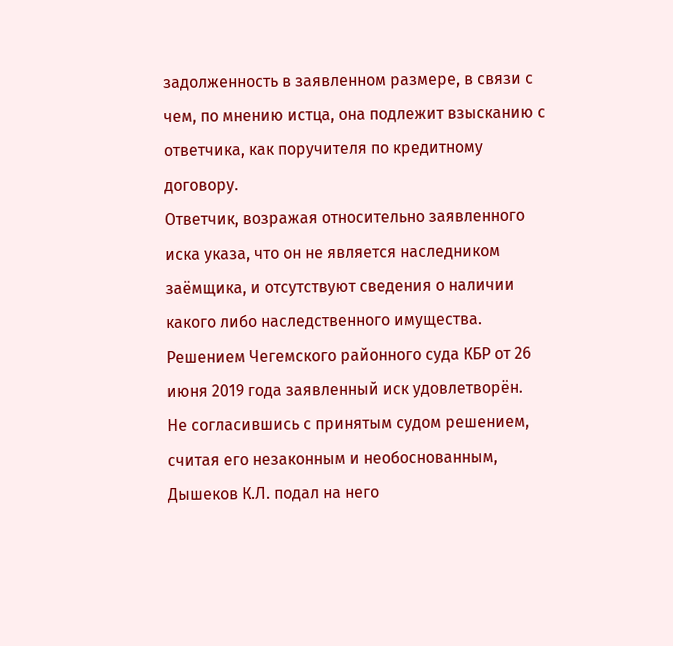задолженность в заявленном размере, в связи с чем, по мнению истца, она подлежит взысканию с ответчика, как поручителя по кредитному договору.
Ответчик, возражая относительно заявленного иска указа, что он не является наследником заёмщика, и отсутствуют сведения о наличии какого либо наследственного имущества.
Решением Чегемского районного суда КБР от 26 июня 2019 года заявленный иск удовлетворён.
Не согласившись с принятым судом решением, считая его незаконным и необоснованным, Дышеков К.Л. подал на него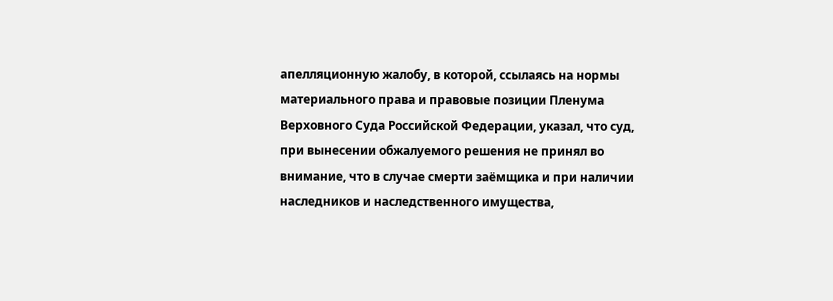апелляционную жалобу, в которой, ссылаясь на нормы материального права и правовые позиции Пленума Верховного Суда Российской Федерации, указал, что суд, при вынесении обжалуемого решения не принял во внимание, что в случае смерти заёмщика и при наличии наследников и наследственного имущества,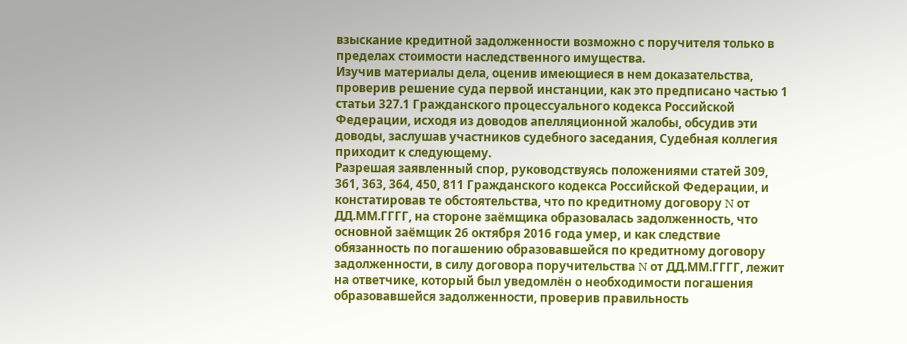взыскание кредитной задолженности возможно с поручителя только в пределах стоимости наследственного имущества.
Изучив материалы дела, оценив имеющиеся в нем доказательства, проверив решение суда первой инстанции, как это предписано частью 1 статьи 327.1 Гражданского процессуального кодекса Российской Федерации, исходя из доводов апелляционной жалобы, обсудив эти доводы, заслушав участников судебного заседания, Судебная коллегия приходит к следующему.
Разрешая заявленный спор, руководствуясь положениями статей 309, 361, 363, 364, 450, 811 Гражданского кодекса Российской Федерации, и констатировав те обстоятельства, что по кредитному договору N от ДД.ММ.ГГГГ, на стороне заёмщика образовалась задолженность, что основной заёмщик 26 октября 2016 года умер, и как следствие обязанность по погашению образовавшейся по кредитному договору задолженности, в силу договора поручительства N от ДД.ММ.ГГГГ, лежит на ответчике, который был уведомлён о необходимости погашения образовавшейся задолженности, проверив правильность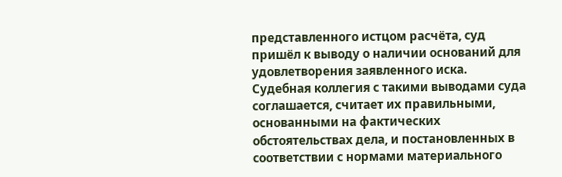представленного истцом расчёта, суд пришёл к выводу о наличии оснований для удовлетворения заявленного иска.
Судебная коллегия с такими выводами суда соглашается, считает их правильными, основанными на фактических обстоятельствах дела, и постановленных в соответствии с нормами материального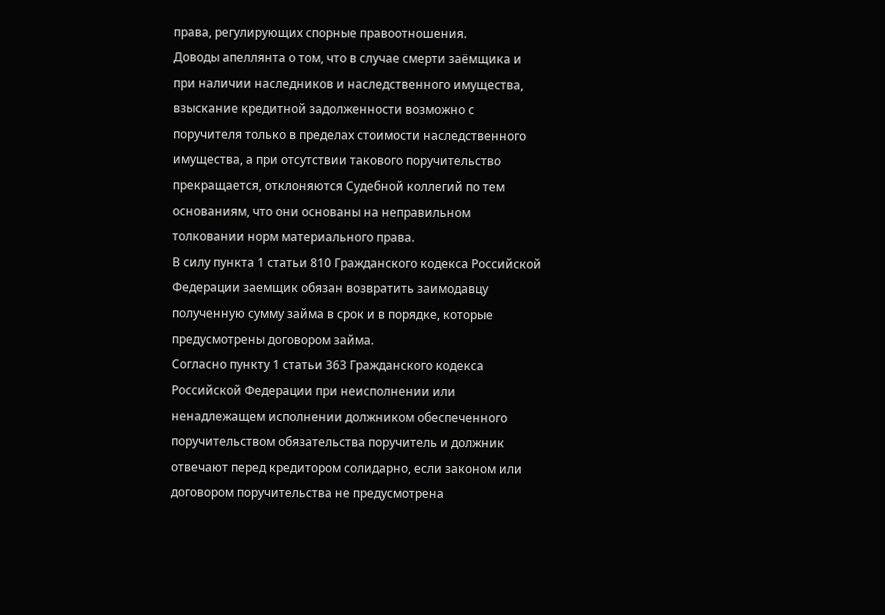права, регулирующих спорные правоотношения.
Доводы апеллянта о том, что в случае смерти заёмщика и при наличии наследников и наследственного имущества, взыскание кредитной задолженности возможно с поручителя только в пределах стоимости наследственного имущества, а при отсутствии такового поручительство прекращается, отклоняются Судебной коллегий по тем основаниям, что они основаны на неправильном толковании норм материального права.
В силу пункта 1 статьи 810 Гражданского кодекса Российской Федерации заемщик обязан возвратить заимодавцу полученную сумму займа в срок и в порядке, которые предусмотрены договором займа.
Согласно пункту 1 статьи 363 Гражданского кодекса Российской Федерации при неисполнении или ненадлежащем исполнении должником обеспеченного поручительством обязательства поручитель и должник отвечают перед кредитором солидарно, если законом или договором поручительства не предусмотрена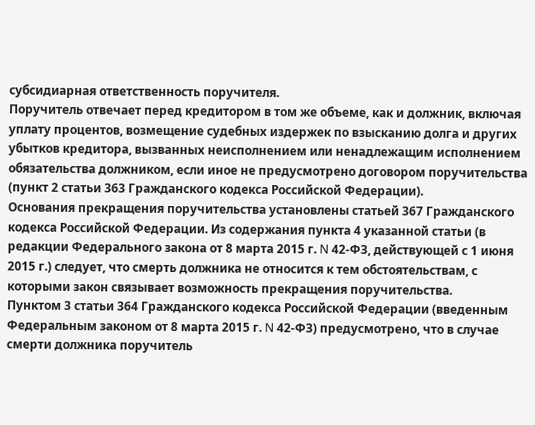субсидиарная ответственность поручителя.
Поручитель отвечает перед кредитором в том же объеме, как и должник, включая уплату процентов, возмещение судебных издержек по взысканию долга и других убытков кредитора, вызванных неисполнением или ненадлежащим исполнением обязательства должником, если иное не предусмотрено договором поручительства (пункт 2 статьи 363 Гражданского кодекса Российской Федерации).
Основания прекращения поручительства установлены статьей 367 Гражданского кодекса Российской Федерации. Из содержания пункта 4 указанной статьи (в редакции Федерального закона от 8 марта 2015 г. N 42-ФЗ, действующей с 1 июня 2015 г.) следует, что смерть должника не относится к тем обстоятельствам, с которыми закон связывает возможность прекращения поручительства.
Пунктом 3 статьи 364 Гражданского кодекса Российской Федерации (введенным Федеральным законом от 8 марта 2015 г. N 42-ФЗ) предусмотрено, что в случае смерти должника поручитель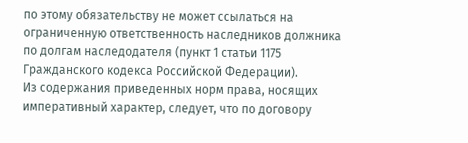по этому обязательству не может ссылаться на ограниченную ответственность наследников должника по долгам наследодателя (пункт 1 статьи 1175 Гражданского кодекса Российской Федерации).
Из содержания приведенных норм права, носящих императивный характер, следует, что по договору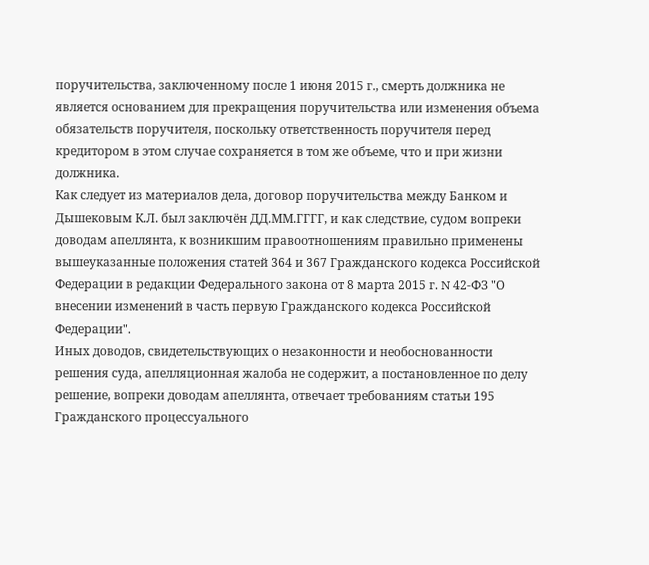поручительства, заключенному после 1 июня 2015 г., смерть должника не является основанием для прекращения поручительства или изменения объема обязательств поручителя, поскольку ответственность поручителя перед кредитором в этом случае сохраняется в том же объеме, что и при жизни должника.
Как следует из материалов дела, договор поручительства между Банком и Дышековым К.Л. был заключён ДД.ММ.ГГГГ, и как следствие, судом вопреки доводам апеллянта, к возникшим правоотношениям правильно применены вышеуказанные положения статей 364 и 367 Гражданского кодекса Российской Федерации в редакции Федерального закона от 8 марта 2015 г. N 42-ФЗ "О внесении изменений в часть первую Гражданского кодекса Российской Федерации".
Иных доводов, свидетельствующих о незаконности и необоснованности решения суда, апелляционная жалоба не содержит, а постановленное по делу решение, вопреки доводам апеллянта, отвечает требованиям статьи 195 Гражданского процессуального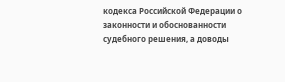кодекса Российской Федерации о законности и обоснованности судебного решения, а доводы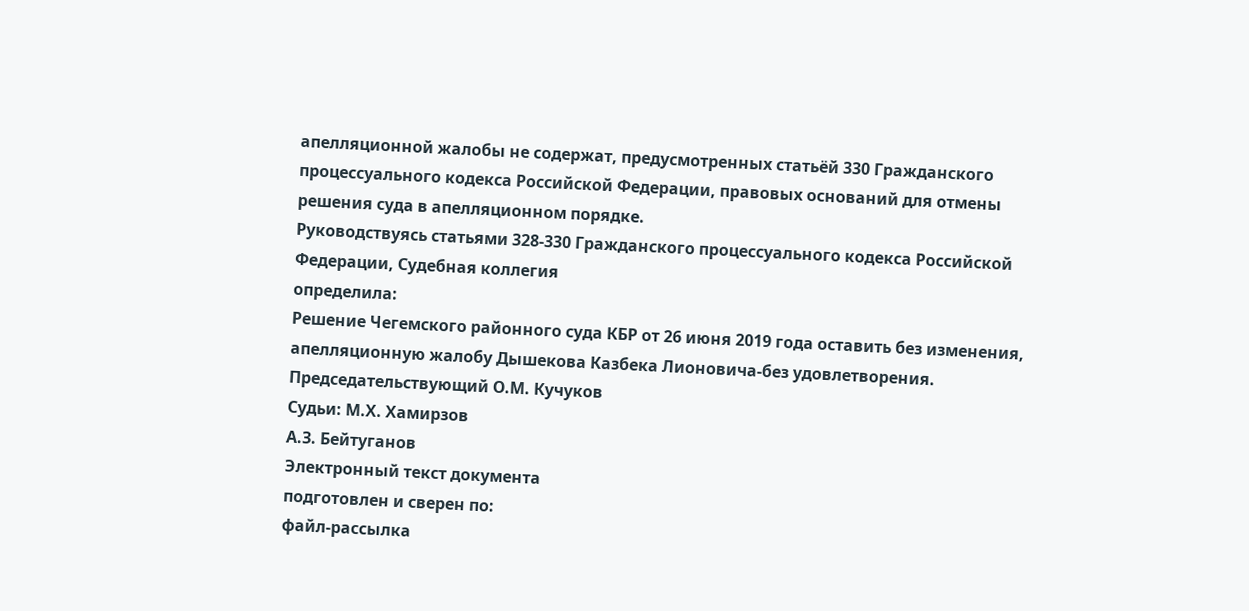апелляционной жалобы не содержат, предусмотренных статьёй 330 Гражданского процессуального кодекса Российской Федерации, правовых оснований для отмены решения суда в апелляционном порядке.
Руководствуясь статьями 328-330 Гражданского процессуального кодекса Российской Федерации, Судебная коллегия
определила:
Решение Чегемского районного суда КБР от 26 июня 2019 года оставить без изменения, апелляционную жалобу Дышекова Казбека Лионовича-без удовлетворения.
Председательствующий О.М. Кучуков
Судьи: М.Х. Хамирзов
А.З. Бейтуганов
Электронный текст документа
подготовлен и сверен по:
файл-рассылка